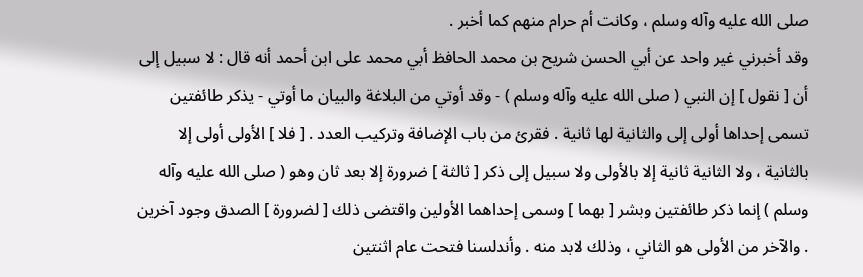صلى الله عليه وآله وسلم ، وكانت أم حرام منهم كما أخبر .
وقد أخبرني غير واحد عن أبي الحسن شريح بن محمد الحافظ أبي محمد على ابن أحمد أنه قال : لا سبيل إلى أن [ نقول ] إن النبي ( صلى الله عليه وآله وسلم ) - وقد أوتي من البلاغة والبيان ما أوتي - يذكر طائفتين تسمى إحداها أولى إلى والثانية لها ثانية . فقرئ من باب الإضافة وتركيب العدد . [ فلا ] الأولى أولى إلا بالثانية ، ولا الثانية ثانية إلا بالأولى ولا سبيل إلى ذكر [ ثالثة ] ضرورة إلا بعد ثان وهو ( صلى الله عليه وآله وسلم ) إنما ذكر طائفتين وبشر [ بهما ] وسمى إحداهما الأولين واقتضى ذلك [ لضرورة ] الصدق وجود آخرين . والآخر من الأولى هو الثاني ، وذلك لابد منه . وأندلسنا فتحت عام اثنتين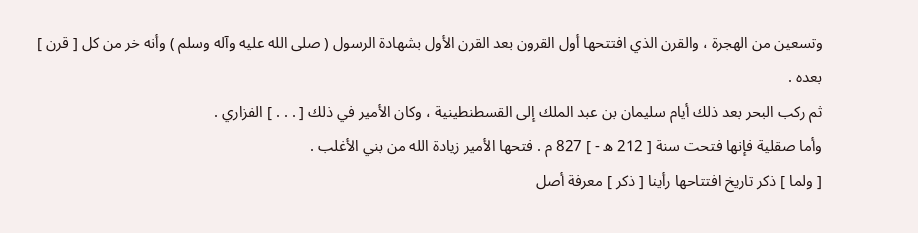وتسعين من الهجرة ، والقرن الذي افتتحها أول القرون بعد القرن الأول بشهادة الرسول ( صلى الله عليه وآله وسلم ) وأنه خر من كل [ قرن ] بعده .
ثم ركب البحر بعد ذلك أيام سليمان بن عبد الملك إلى القسطنطينية ، وكان الأمير في ذلك [ . . . ] الفزاري .
وأما صقلية فإنها فتحت سنة [ 212 ه - ] 827 م . فتحها الأمير زيادة الله من بني الأغلب .
[ ولما ] ذكر تاريخ افتتاحها رأينا [ ذكر ] معرفة أصل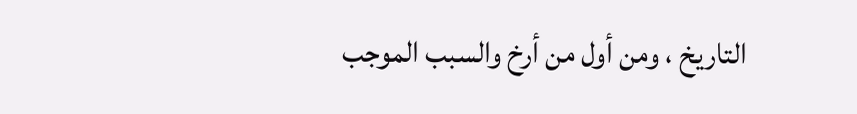التاريخ ، ومن أول من أرخ والسبب الموجب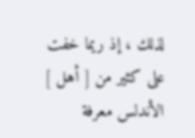لذلك ، إذ ريما خفت على كثير من [ أهل ] الأندلس معرفة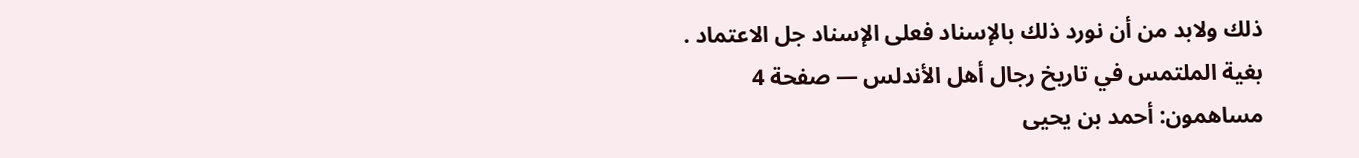ذلك ولابد من أن نورد ذلك بالإسناد فعلى الإسناد جل الاعتماد .
بغية الملتمس في تاريخ رجال أهل الأندلس — صفحة 4
مساهمون: أحمد بن يحيى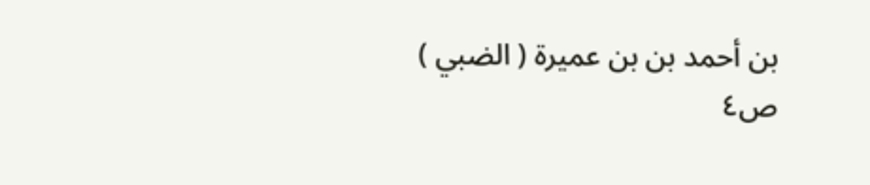بن أحمد بن بن عميرة ( الضبي )
ص٤